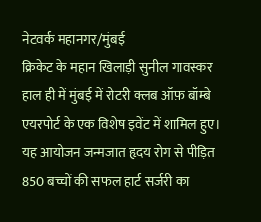नेटवर्क महानगर/मुंबई
क्रिकेट के महान खिलाड़ी सुनील गावस्कर हाल ही में मुंबई में रोटरी क्लब ऑफ़ बॉम्बे एयरपोर्ट के एक विशेष इवेंट में शामिल हुए। यह आयोजन जन्मजात हृदय रोग से पीड़ित 850 बच्चों की सफल हार्ट सर्जरी का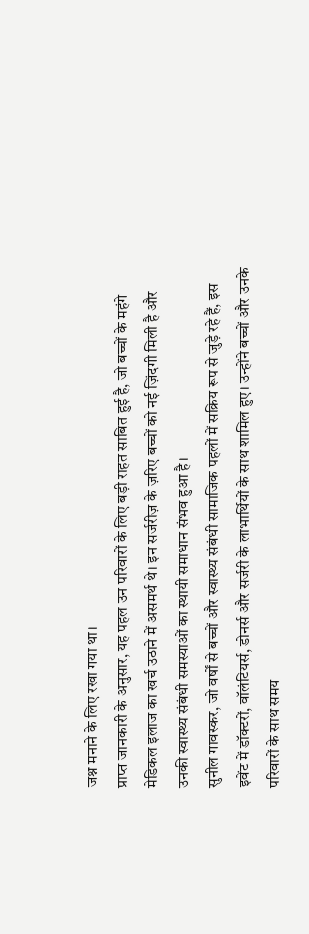जश्न मनाने के लिए रखा गया था।
प्राप्त जानकारी के अनुसार, यह पहल उन परिवारों के लिए बड़ी राहत साबित हुई है, जो बच्चों के महंगे मेडिकल इलाज का खर्च उठाने में असमर्थ थे। इन सर्जरीज़ के ज़रिए बच्चों को नई ज़िंदगी मिली है और उनकी स्वास्थ्य संबंधी समस्याओं का स्थायी समाधान संभव हुआ है।
सुनील गावस्कर, जो वर्षों से बच्चों और स्वास्थ्य संबंधी सामाजिक पहलों में सक्रिय रूप से जुड़े रहे हैं, इस इवेंट में डॉक्टरों, वॉलंटियर्स, डोनर्स और सर्जरी के लाभार्थियों के साथ शामिल हुए। उन्होंने बच्चों और उनके परिवारों के साथ समय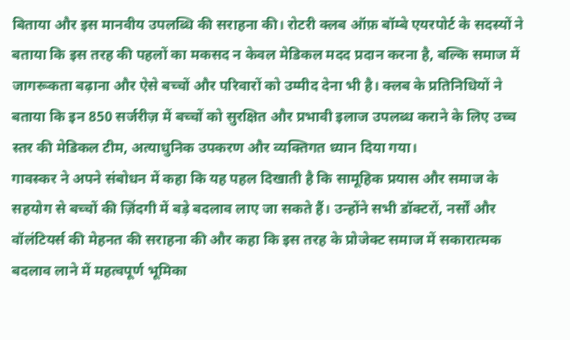बिताया और इस मानवीय उपलब्धि की सराहना की। रोटरी क्लब ऑफ़ बॉम्बे एयरपोर्ट के सदस्यों ने बताया कि इस तरह की पहलों का मकसद न केवल मेडिकल मदद प्रदान करना है, बल्कि समाज में जागरूकता बढ़ाना और ऐसे बच्चों और परिवारों को उम्मीद देना भी है। क्लब के प्रतिनिधियों ने बताया कि इन 850 सर्जरीज़ में बच्चों को सुरक्षित और प्रभावी इलाज उपलब्ध कराने के लिए उच्च स्तर की मेडिकल टीम, अत्याधुनिक उपकरण और व्यक्तिगत ध्यान दिया गया।
गावस्कर ने अपने संबोधन में कहा कि यह पहल दिखाती है कि सामूहिक प्रयास और समाज के सहयोग से बच्चों की ज़िंदगी में बड़े बदलाव लाए जा सकते हैं। उन्होंने सभी डॉक्टरों, नर्सों और वॉलंटियर्स की मेहनत की सराहना की और कहा कि इस तरह के प्रोजेक्ट समाज में सकारात्मक बदलाव लाने में महत्वपूर्ण भूमिका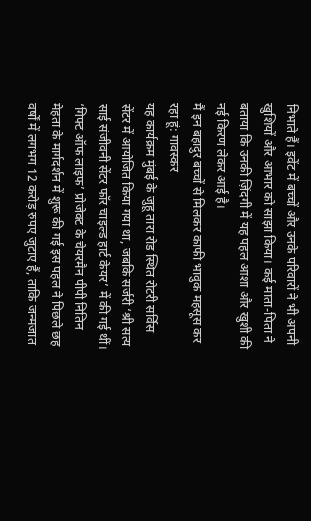निभाते हैं। इवेंट में बच्चों और उनके परिवारों ने भी अपनी खुशियों और आभार को साझा किया। कई माता-पिता ने बताया कि उनकी ज़िंदगी में यह पहल आशा और खुशी की नई किरण लेकर आई है।
मैं इन बहादुर बच्चों से मिलकर काफी भावुक महसूस कर रहा हूं: गावस्कर
यह कार्यक्रम मुंबई के जुहू तारा रोड स्थित रोटरी सर्विस सेंटर में आयोजित किया गया था, जबकि सर्जरी ‘श्री सत्य साई संजीवनी सेंटर फॉर चाइल्ड हार्ट केयर’ में की गई थीं। ‘गिफ्ट ऑफ लाइफ’ प्रोजेक्ट के चेयरमैन पीपी नितिन मेहता के मार्गदर्शन में शुरू की गई इस पहल ने पिछले छह वर्षों में लगभग 12 करोड़ रुपए जुटाए हैं, ताकि जन्मजात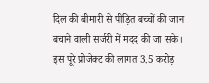दिल की बीमारी से पीड़ित बच्चों की जान बचाने वाली सर्जरी में मदद की जा सके। इस पूरे प्रोजेक्ट की लागत 3.5 करोड़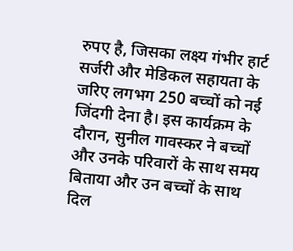रुपए है, जिसका लक्ष्य गंभीर हार्ट सर्जरी और मेडिकल सहायता के जरिए लगभग 250 बच्चों को नई जिंदगी देना है। इस कार्यक्रम के दौरान, सुनील गावस्कर ने बच्चों और उनके परिवारों के साथ समय बिताया और उन बच्चों के साथ दिल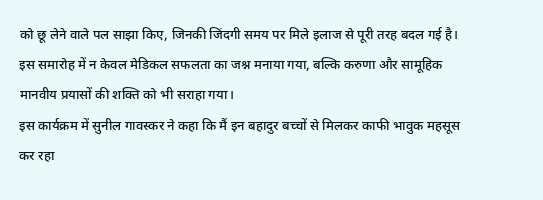को छू लेने वाले पल साझा किए, जिनकी जिंदगी समय पर मिले इलाज से पूरी तरह बदल गई है। इस समारोह में न केवल मेडिकल सफलता का जश्न मनाया गया, बल्कि करुणा और सामूहिक मानवीय प्रयासों की शक्ति को भी सराहा गया।
इस कार्यक्रम में सुनील गावस्कर ने कहा कि मैं इन बहादुर बच्चों से मिलकर काफी भावुक महसूस कर रहा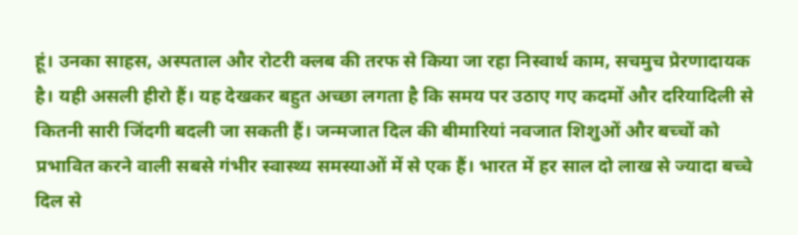हूं। उनका साहस, अस्पताल और रोटरी क्लब की तरफ से किया जा रहा निस्वार्थ काम, सचमुच प्रेरणादायक है। यही असली हीरो हैं। यह देखकर बहुत अच्छा लगता है कि समय पर उठाए गए कदमों और दरियादिली से कितनी सारी जिंदगी बदली जा सकती हैं। जन्मजात दिल की बीमारियां नवजात शिशुओं और बच्चों को प्रभावित करने वाली सबसे गंभीर स्वास्थ्य समस्याओं में से एक हैं। भारत में हर साल दो लाख से ज्यादा बच्चे दिल से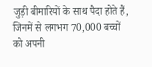जुड़ी बीमारियों के साथ पैदा होते हैं, जिनमें से लगभग 70,000 बच्चों को अपनी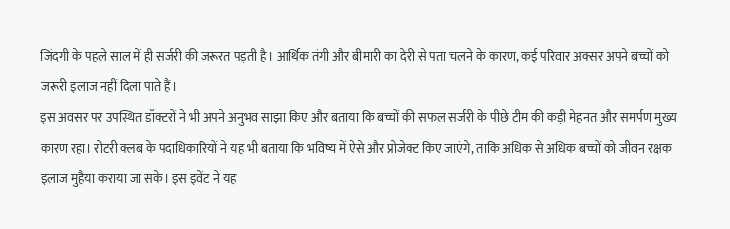जिंदगी के पहले साल में ही सर्जरी की जरूरत पड़ती है। आर्थिक तंगी और बीमारी का देरी से पता चलने के कारण, कई परिवार अक्सर अपने बच्चों को जरूरी इलाज नहीं दिला पाते हैं।
इस अवसर पर उपस्थित डॉक्टरों ने भी अपने अनुभव साझा किए और बताया कि बच्चों की सफल सर्जरी के पीछे टीम की कड़ी मेहनत और समर्पण मुख्य कारण रहा। रोटरी क्लब के पदाधिकारियों ने यह भी बताया कि भविष्य में ऐसे और प्रोजेक्ट किए जाएंगे, ताकि अधिक से अधिक बच्चों को जीवन रक्षक इलाज मुहैया कराया जा सके। इस इवेंट ने यह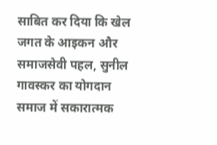साबित कर दिया कि खेल जगत के आइकन और समाजसेवी पहल, सुनील गावस्कर का योगदान समाज में सकारात्मक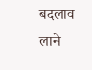बदलाव लाने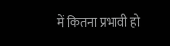में कितना प्रभावी हो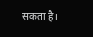सकता है।